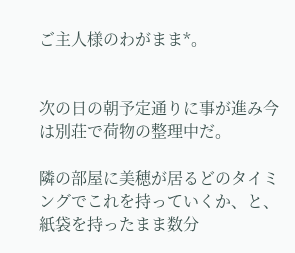ご主人様のわがまま*。


次の日の朝予定通りに事が進み今は別荘で荷物の整理中だ。

隣の部屋に美穂が居るどのタイミングでこれを持っていくか、と、紙袋を持ったまま数分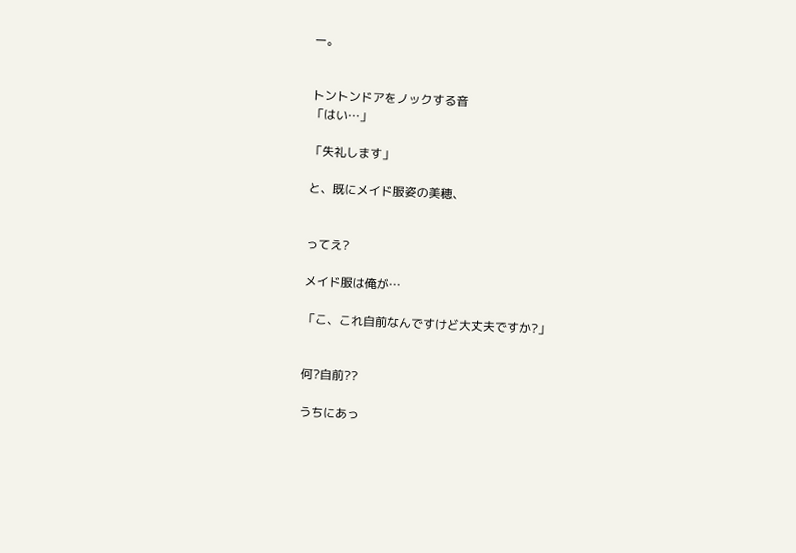ー。


トントンドアをノックする音
「はい…」

「失礼します」

と、既にメイド服姿の美穂、


ってえ?

メイド服は俺が…

「こ、これ自前なんですけど大丈夫ですか?」


何?自前??

うちにあっ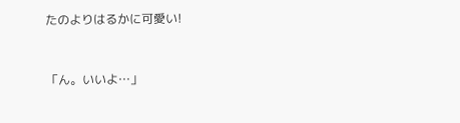たのよりはるかに可愛い!


「ん。いいよ…」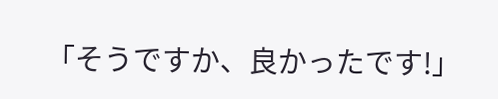「そうですか、良かったです!」